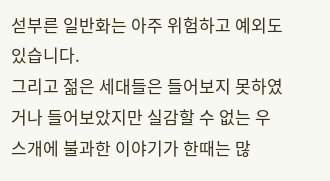섣부른 일반화는 아주 위험하고 예외도 있습니다.
그리고 젊은 세대들은 들어보지 못하였거나 들어보았지만 실감할 수 없는 우스개에 불과한 이야기가 한때는 많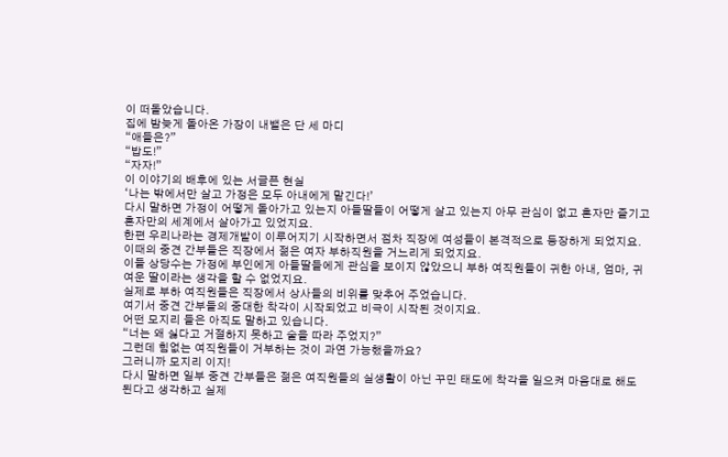이 떠돌았습니다.
집에 밤늦게 돌아온 가장이 내뱉은 단 세 마디
“애들은?”
“밥도!”
“자자!”
이 이야기의 배후에 있는 서글픈 현실
‘나는 밖에서만 살고 가정은 모두 아내에게 맡긴다!’
다시 말하면 가정이 어떻게 돌아가고 있는지 아들딸들이 어떻게 살고 있는지 아무 관심이 없고 혼자만 즐기고 혼자만의 세계에서 살아가고 있었지요.
한편 우리나라는 경제개발이 이루어지기 시작하면서 점차 직장에 여성들이 본격적으로 등장하게 되었지요.
이때의 중견 간부들은 직장에서 젊은 여자 부하직원을 거느리게 되었지요.
이들 상당수는 가정에 부인에게 아들딸들에게 관심을 보이지 않았으니 부하 여직원들이 귀한 아내, 엄마, 귀여운 딸이라는 생각을 할 수 없었지요.
실제로 부하 여직원들은 직장에서 상사들의 비위를 맞추어 주었습니다.
여기서 중견 간부들의 중대한 착각이 시작되었고 비극이 시작된 것이지요.
어떤 모지리 들은 아직도 말하고 있습니다.
“너는 왜 싫다고 거절하지 못하고 술을 따라 주었지?”
그런데 힘없는 여직원들이 거부하는 것이 과연 가능했을까요?
그러니까 모지리 이지!
다시 말하면 일부 중견 간부들은 젊은 여직원들의 실생활이 아닌 꾸민 태도에 착각을 일으켜 마음대로 해도 된다고 생각하고 실제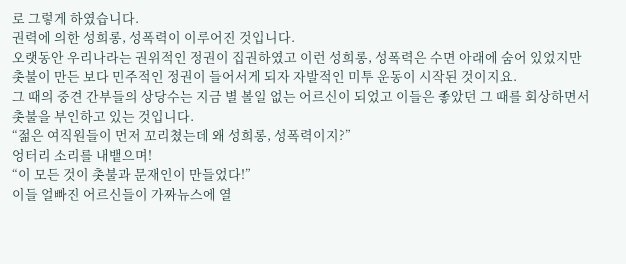로 그렇게 하였습니다.
권력에 의한 성희롱, 성폭력이 이루어진 것입니다.
오랫동안 우리나라는 권위적인 정권이 집권하였고 이런 성희롱, 성폭력은 수면 아래에 숨어 있었지만 촛불이 만든 보다 민주적인 정권이 들어서게 되자 자발적인 미투 운동이 시작된 것이지요.
그 때의 중견 간부들의 상당수는 지금 별 볼일 없는 어르신이 되었고 이들은 좋았던 그 때를 회상하면서 촛불을 부인하고 있는 것입니다.
“젊은 여직원들이 먼저 꼬리쳤는데 왜 성희롱, 성폭력이지?”
엉터리 소리를 내뱉으며!
“이 모든 것이 촛불과 문재인이 만들었다!”
이들 얼빠진 어르신들이 가짜뉴스에 열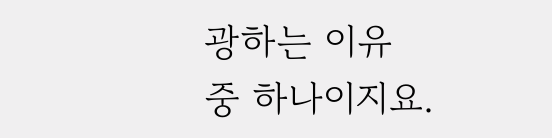광하는 이유 중 하나이지요.